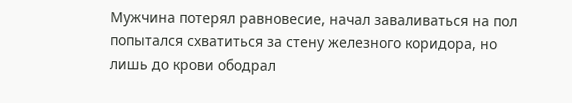Мужчина потерял равновесие, начал заваливаться на пол попытался схватиться за стену железного коридора, но лишь до крови ободрал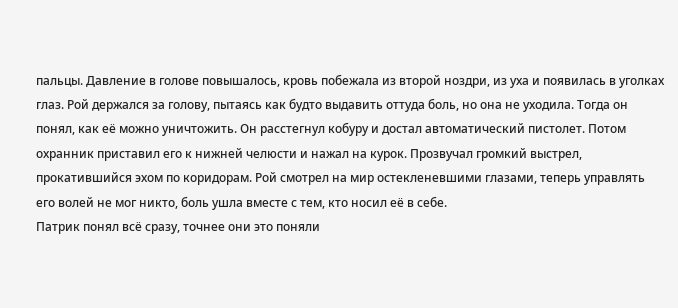пальцы. Давление в голове повышалось, кровь побежала из второй ноздри, из уха и появилась в уголках глаз. Рой держался за голову, пытаясь как будто выдавить оттуда боль, но она не уходила. Тогда он понял, как её можно уничтожить. Он расстегнул кобуру и достал автоматический пистолет. Потом охранник приставил его к нижней челюсти и нажал на курок. Прозвучал громкий выстрел, прокатившийся эхом по коридорам. Рой смотрел на мир остекленевшими глазами, теперь управлять его волей не мог никто, боль ушла вместе с тем, кто носил её в себе.
Патрик понял всё сразу, точнее они это поняли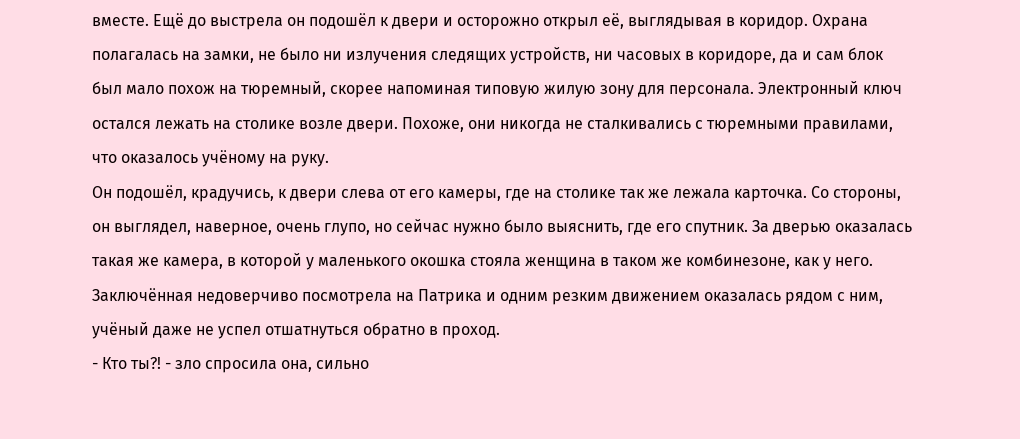вместе. Ещё до выстрела он подошёл к двери и осторожно открыл её, выглядывая в коридор. Охрана полагалась на замки, не было ни излучения следящих устройств, ни часовых в коридоре, да и сам блок был мало похож на тюремный, скорее напоминая типовую жилую зону для персонала. Электронный ключ остался лежать на столике возле двери. Похоже, они никогда не сталкивались с тюремными правилами, что оказалось учёному на руку.
Он подошёл, крадучись, к двери слева от его камеры, где на столике так же лежала карточка. Со стороны, он выглядел, наверное, очень глупо, но сейчас нужно было выяснить, где его спутник. За дверью оказалась такая же камера, в которой у маленького окошка стояла женщина в таком же комбинезоне, как у него. Заключённая недоверчиво посмотрела на Патрика и одним резким движением оказалась рядом с ним, учёный даже не успел отшатнуться обратно в проход.
- Кто ты?! - зло спросила она, сильно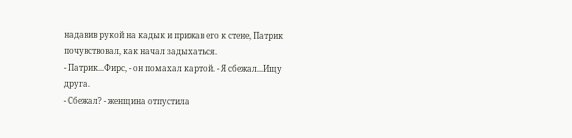надавив рукой на кадык и прижав его к стене, Патрик почувствовал, как начал задыхаться.
- Патрик...Фирс, - он помахал картой. - Я сбежал...Ищу друга.
- Сбежал? - женщина отпустила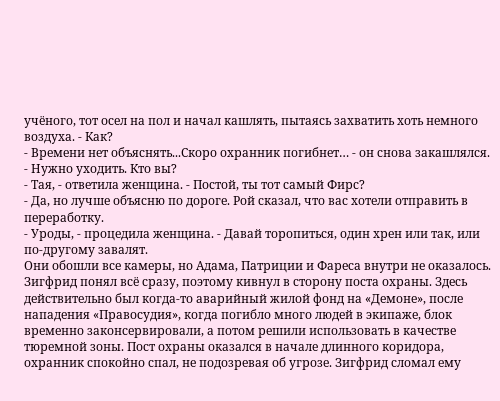учёного, тот осел на пол и начал кашлять, пытаясь захватить хоть немного воздуха. - Как?
- Времени нет объяснять...Скоро охранник погибнет… - он снова закашлялся. - Нужно уходить. Кто вы?
- Тая, - ответила женщина. - Постой, ты тот самый Фирс?
- Да, но лучше объясню по дороге. Рой сказал, что вас хотели отправить в переработку.
- Уроды, - процедила женщина. - Давай торопиться, один хрен или так, или по-другому завалят.
Они обошли все камеры, но Адама, Патриции и Фареса внутри не оказалось. Зигфрид понял всё сразу, поэтому кивнул в сторону поста охраны. Здесь действительно был когда-то аварийный жилой фонд на «Демоне», после нападения «Правосудия», когда погибло много людей в экипаже, блок временно законсервировали, а потом решили использовать в качестве тюремной зоны. Пост охраны оказался в начале длинного коридора, охранник спокойно спал, не подозревая об угрозе. Зигфрид сломал ему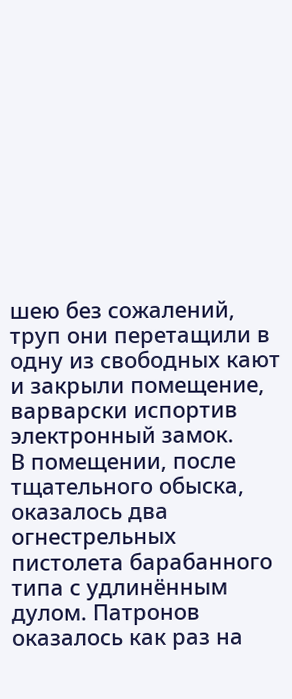шею без сожалений, труп они перетащили в одну из свободных кают и закрыли помещение, варварски испортив электронный замок.
В помещении, после тщательного обыска, оказалось два огнестрельных пистолета барабанного типа с удлинённым дулом. Патронов оказалось как раз на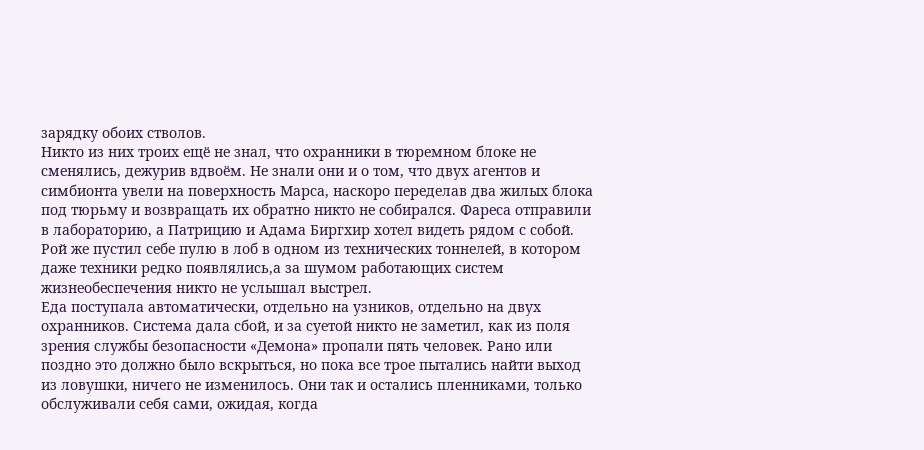зарядку обоих стволов.
Никто из них троих ещё не знал, что охранники в тюремном блоке не сменялись, дежурив вдвоём. Не знали они и о том, что двух агентов и симбионта увели на поверхность Марса, наскоро переделав два жилых блока под тюрьму и возвращать их обратно никто не собирался. Фареса отправили в лабораторию, а Патрицию и Адама Биргхир хотел видеть рядом с собой. Рой же пустил себе пулю в лоб в одном из технических тоннелей, в котором даже техники редко появлялись,а за шумом работающих систем жизнеобеспечения никто не услышал выстрел.
Еда поступала автоматически, отдельно на узников, отдельно на двух охранников. Система дала сбой, и за суетой никто не заметил, как из поля зрения службы безопасности «Демона» пропали пять человек. Рано или поздно это должно было вскрыться, но пока все трое пытались найти выход из ловушки, ничего не изменилось. Они так и остались пленниками, только обслуживали себя сами, ожидая, когда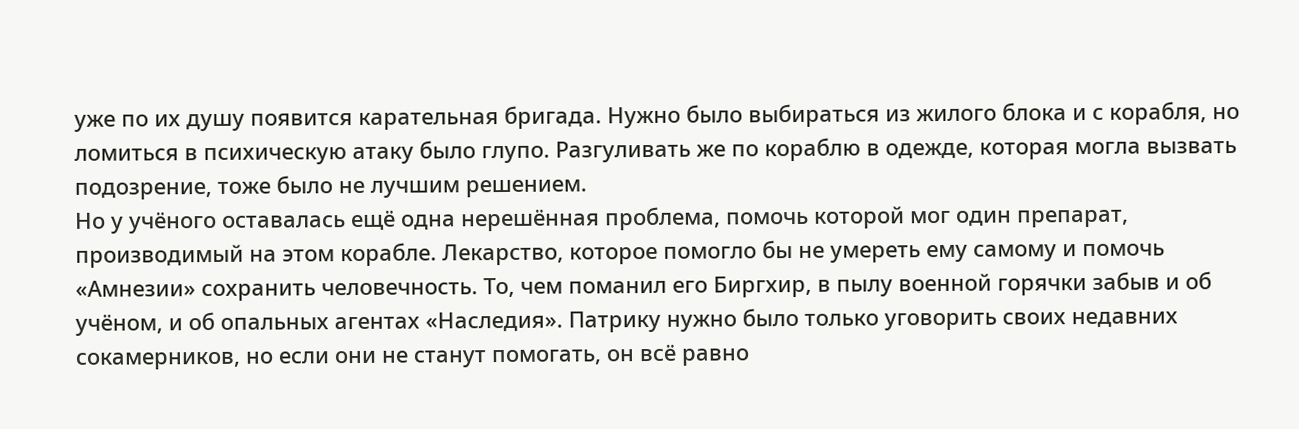уже по их душу появится карательная бригада. Нужно было выбираться из жилого блока и с корабля, но ломиться в психическую атаку было глупо. Разгуливать же по кораблю в одежде, которая могла вызвать подозрение, тоже было не лучшим решением.
Но у учёного оставалась ещё одна нерешённая проблема, помочь которой мог один препарат, производимый на этом корабле. Лекарство, которое помогло бы не умереть ему самому и помочь «Амнезии» сохранить человечность. То, чем поманил его Биргхир, в пылу военной горячки забыв и об учёном, и об опальных агентах «Наследия». Патрику нужно было только уговорить своих недавних сокамерников, но если они не станут помогать, он всё равно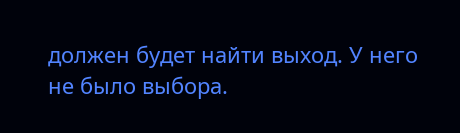должен будет найти выход. У него не было выбора.